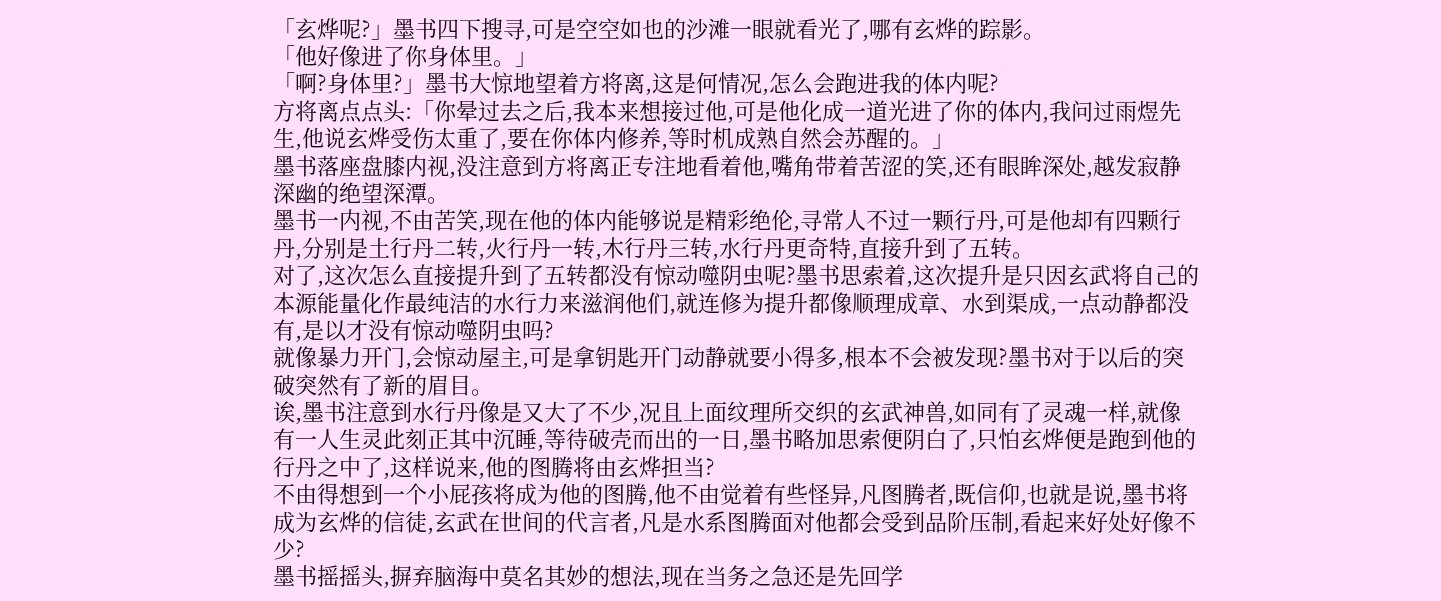「玄烨呢?」墨书四下搜寻,可是空空如也的沙滩一眼就看光了,哪有玄烨的踪影。
「他好像进了你身体里。」
「啊?身体里?」墨书大惊地望着方将离,这是何情况,怎么会跑进我的体内呢?
方将离点点头:「你晕过去之后,我本来想接过他,可是他化成一道光进了你的体内,我问过雨煜先生,他说玄烨受伤太重了,要在你体内修养,等时机成熟自然会苏醒的。」
墨书落座盘膝内视,没注意到方将离正专注地看着他,嘴角带着苦涩的笑,还有眼眸深处,越发寂静深幽的绝望深潭。
墨书一内视,不由苦笑,现在他的体内能够说是精彩绝伦,寻常人不过一颗行丹,可是他却有四颗行丹,分别是土行丹二转,火行丹一转,木行丹三转,水行丹更奇特,直接升到了五转。
对了,这次怎么直接提升到了五转都没有惊动噬阴虫呢?墨书思索着,这次提升是只因玄武将自己的本源能量化作最纯洁的水行力来滋润他们,就连修为提升都像顺理成章、水到渠成,一点动静都没有,是以才没有惊动噬阴虫吗?
就像暴力开门,会惊动屋主,可是拿钥匙开门动静就要小得多,根本不会被发现?墨书对于以后的突破突然有了新的眉目。
诶,墨书注意到水行丹像是又大了不少,况且上面纹理所交织的玄武神兽,如同有了灵魂一样,就像有一人生灵此刻正其中沉睡,等待破壳而出的一日,墨书略加思索便阴白了,只怕玄烨便是跑到他的行丹之中了,这样说来,他的图腾将由玄烨担当?
不由得想到一个小屁孩将成为他的图腾,他不由觉着有些怪异,凡图腾者,既信仰,也就是说,墨书将成为玄烨的信徒,玄武在世间的代言者,凡是水系图腾面对他都会受到品阶压制,看起来好处好像不少?
墨书摇摇头,摒弃脑海中莫名其妙的想法,现在当务之急还是先回学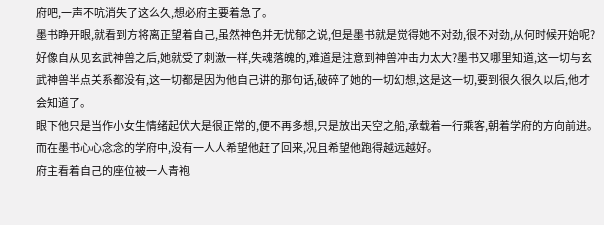府吧,一声不吭消失了这么久,想必府主要着急了。
墨书睁开眼,就看到方将离正望着自己,虽然神色并无忧郁之说,但是墨书就是觉得她不对劲,很不对劲,从何时候开始呢?好像自从见玄武神兽之后,她就受了刺激一样,失魂落魄的,难道是注意到神兽冲击力太大?墨书又哪里知道,这一切与玄武神兽半点关系都没有,这一切都是因为他自己讲的那句话,破碎了她的一切幻想,这是这一切,要到很久很久以后,他才会知道了。
眼下他只是当作小女生情绪起伏大是很正常的,便不再多想,只是放出天空之船,承载着一行乘客,朝着学府的方向前进。
而在墨书心心念念的学府中,没有一人人希望他赶了回来,况且希望他跑得越远越好。
府主看着自己的座位被一人青袍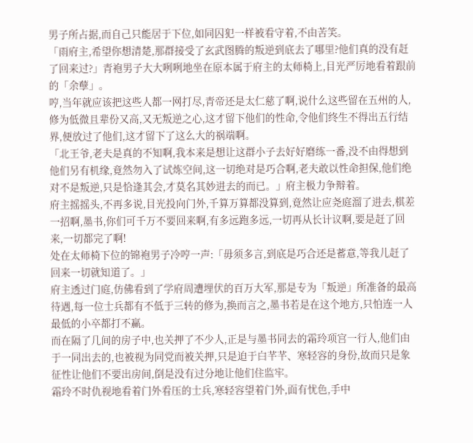男子所占据,而自己只能居于下位,如同囚犯一样被看守着,不由苦笑。
「雨府主,希望你想清楚,那群接受了玄武图腾的叛逆到底去了哪里?他们真的没有赶了回来过?」青袍男子大大咧咧地坐在原本属于府主的太师椅上,目光严厉地看着跟前的「余孽」。
哼,当年就应该把这些人都一网打尽,青帝还是太仁慈了啊,说什么这些留在五州的人,修为低微且辈份又高,又无叛逆之心,这才留下他们的性命,令他们终生不得出五行结界,便放过了他们,这才留下了这么大的祸端啊。
「北王爷,老夫是真的不知啊,我本来是想让这群小子去好好磨练一番,没不由得想到他们另有机缘,竟然勿入了试炼空间,这一切绝对是巧合啊,老夫敢以性命担保,他们绝对不是叛逆,只是恰逢其会,才莫名其妙进去的而已。」府主极力争辩着。
府主摇摇头,不再多说,目光投向门外,千算万算都没算到,竟然让应尧庭溜了进去,棋差一招啊,墨书,你们可千万不要回来啊,有多远跑多远,一切再从长计议啊,要是赶了回来,一切都完了啊!
处在太师椅下位的锦袍男子冷哼一声:「毋须多言,到底是巧合还是蓄意,等我儿赶了回来一切就知道了。」
府主透过门庭,仿佛看到了学府周遭埋伏的百万大军,那是专为「叛逆」所准备的最高待遇,每一位士兵都有不低于三转的修为,换而言之,墨书若是在这个地方,只怕连一人最低的小卒都打不赢。
而在隔了几间的房子中,也关押了不少人,正是与墨书同去的霜玲项宫一行人,他们由于一同出去的,也被视为同党而被关押,只是迫于白芊芊、寒轻容的身份,故而只是象征性让他们不要出房间,倒是没有过分地让他们住监牢。
霜玲不时仇视地看着门外看压的士兵,寒轻容望着门外,面有忧色,手中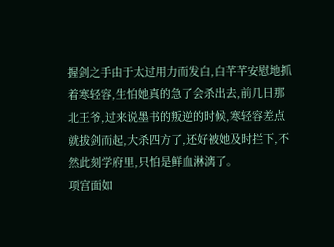握剑之手由于太过用力而发白,白芊芊安慰地抓着寒轻容,生怕她真的急了会杀出去,前几日那北王爷,过来说墨书的叛逆的时候,寒轻容差点就拔剑而起,大杀四方了,还好被她及时拦下,不然此刻学府里,只怕是鲜血淋漓了。
项宫面如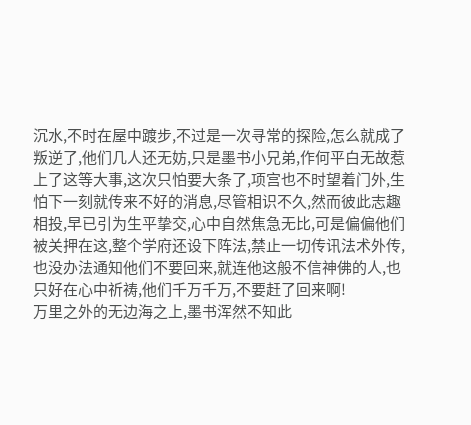沉水,不时在屋中踱步,不过是一次寻常的探险,怎么就成了叛逆了,他们几人还无妨,只是墨书小兄弟,作何平白无故惹上了这等大事,这次只怕要大条了,项宫也不时望着门外,生怕下一刻就传来不好的消息,尽管相识不久,然而彼此志趣相投,早已引为生平挚交,心中自然焦急无比,可是偏偏他们被关押在这,整个学府还设下阵法,禁止一切传讯法术外传,也没办法通知他们不要回来,就连他这般不信神佛的人,也只好在心中祈祷,他们千万千万,不要赶了回来啊!
万里之外的无边海之上,墨书浑然不知此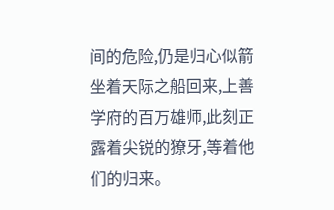间的危险,仍是归心似箭坐着天际之船回来,上善学府的百万雄师,此刻正露着尖锐的獠牙,等着他们的归来。